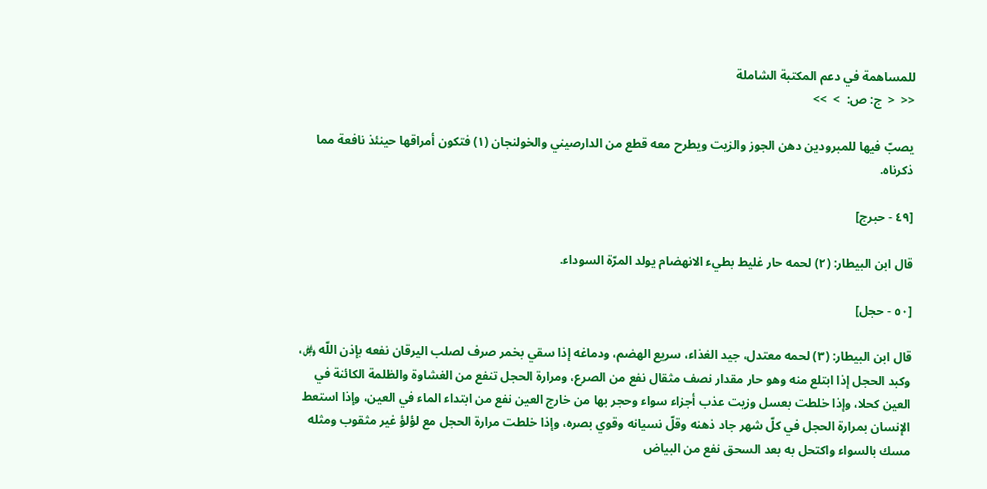للمساهمة في دعم المكتبة الشاملة
<<  <  ج: ص:  >  >>

يصبّ فيها للمبرودين دهن الجوز والزيت ويطرح معه قطع من الدارصيني والخولنجان (١) فتكون أمراقها حينئذ نافعة مما ذكرناه.

[٤٩ - حبرج]

قال ابن البيطار: (٢) لحمه حار غليط بطيء الانهضام يولد المرّة السوداء.

[٥٠ - حجل]

قال ابن البيطار: (٣) لحمه معتدل، جيد الغذاء، سريع الهضم، ودماغه إذا سقي بخمر صرف لصلب اليرقان نفعه بإذن اللّه ﷿، وكبد الحجل إذا ابتلع منه وهو حار مقدار نصف مثقال نفع من الصرع، ومرارة الحجل تنفع من الغشاوة والظلمة الكائنة في العين كحلا، وإذا خلطت بعسل وزيت عذب أجزاء سواء وحجر بها من خارج العين نفع من ابتداء الماء في العين، وإذا استعط الإنسان بمرارة الحجل في كلّ شهر جاد ذهنه وقلّ نسيانه وقوي بصره، وإذا خلطت مرارة الحجل مع لؤلؤ غير مثقوب ومثله مسك بالسواء واكتحل به بعد السحق نفع من البياض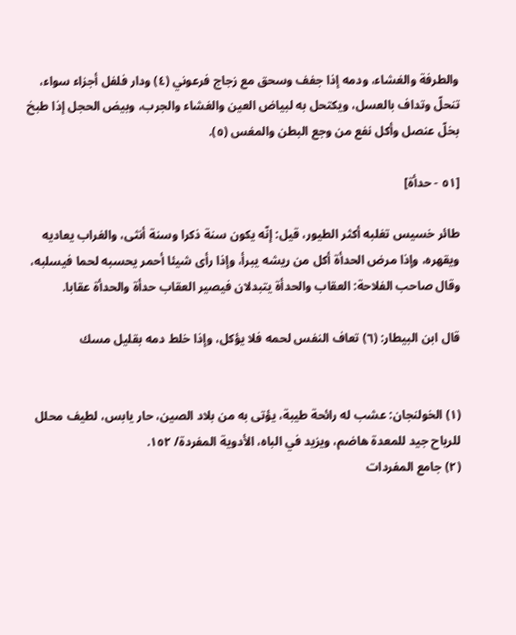والطرفة والغشاء، ودمه إذا جفف وسحق مع زجاج فرعوني (٤) ودار فلفل أجزاء سواء، تنحلّ وتداف بالعسل، ويكتحل به لبياض العين والغشاء والجرب، وبيض الحجل إذا طبخ بخلّ عنصل وأكل نفع من وجع البطن والمغس (٥).

[٥١ - حدأة]

طائر خسيس تغلبه أكثر الطيور، قيل: إنّه يكون سنة ذكرا وسنة أنثى، والغراب يعاديه ويقهره، وإذا مرض الحدأة أكل من ريشه يبرأ، وإذا رأى شيئا أحمر يحسبه لحما فيسلبه، وقال صاحب الفلاحة: العقاب والحدأة يتبدلان فيصير العقاب حدأة والحدأة عقابا.

قال ابن البيطار: (٦) تعاف النفس لحمه فلا يؤكل، وإذا خلط دمه بقليل مسك


(١) الخولنجان: عشب له رائحة طيبة، يؤتى به من بلاد الصين، حار يابس، لطيف محلل للرياح جيد للمعدة هاضم، ويزيد في الباه، الأدوية المفردة/ ١٥٢.
(٢) جامع المفردات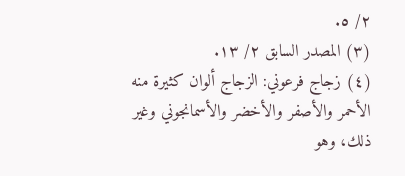٢/ ٥.
(٣) المصدر السابق ٢/ ١٣.
(٤) زجاج فرعوني: الزجاج ألوان كثيرة منه الأحمر والأصفر والأخضر والأسمانجوني وغير ذلك، وهو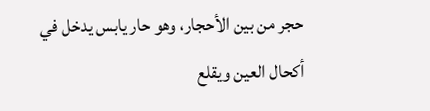حجر من بين الأحجار، وهو حار يابس يدخل في أكحال العين ويقلع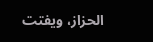الحزاز، ويفتت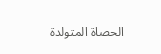الحصاة المتولدة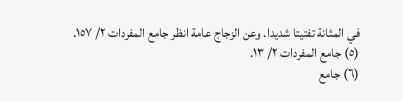في المثانة تفتيتا شديدا. وعن الزجاج عامة انظر جامع المفردات ٢/ ١٥٧.
(٥) جامع المفردات ٢/ ١٣.
(٦) جامع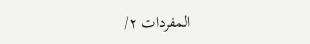المفردات ٢/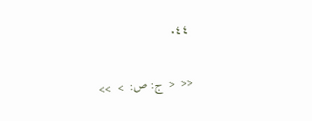٤٤.

<<  <  ج: ص:  >  >>